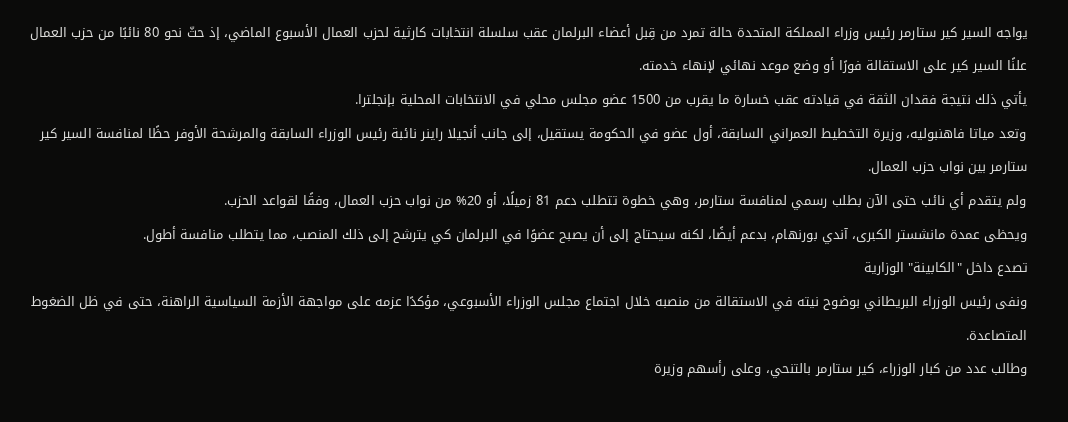يواجه السير كير ستارمر رئيس وزراء المملكة المتحدة حالة تمرد من قِبل أعضاء البرلمان عقب سلسلة انتخابات كارثية لحزب العمال الأسبوع الماضي، إذ حثّ نحو 80 نائبًا من حزب العمال علنًا السير كير على الاستقالة فورًا أو وضع موعد نهائي لإنهاء خدمته.
يأتي ذلك نتيجة فقدان الثقة في قيادته عقب خسارة ما يقرب من 1500 عضو مجلس محلي في الانتخابات المحلية بإنجلترا.
وتعد مياتا فاهنبوليه، وزيرة التخطيط العمراني السابقة، أول عضو في الحكومة يستقيل، إلى جانب أنجيلا راينر نائبة رئيس الوزراء السابقة والمرشحة الأوفر حظًا لمنافسة السير كير ستارمر بين نواب حزب العمال.
ولم يتقدم أي نائب حتى الآن بطلب رسمي لمنافسة ستارمر، وهي خطوة تتطلب دعم 81 زميلًا، أو 20% من نواب حزب العمال، وفقًا لقواعد الحزب.
ويحظى عمدة مانشستر الكبرى، آندي بورنهام، بدعم أيضًا، لكنه سيحتاج إلى أن يصبح عضوًا في البرلمان كي يترشح إلى ذلك المنصب، مما يتطلب منافسة أطول.
تصدع داخل "الكابينة" الوزارية
ونفى رئيس الوزراء البريطاني بوضوح نيته في الاستقالة من منصبه خلال اجتماع مجلس الوزراء الأسبوعي، مؤكدًا عزمه على مواجهة الأزمة السياسية الراهنة، حتى في ظل الضغوط المتصاعدة.
وطالب عدد من كبار الوزراء، كير ستارمر بالتنحي، وعلى رأسهم وزيرة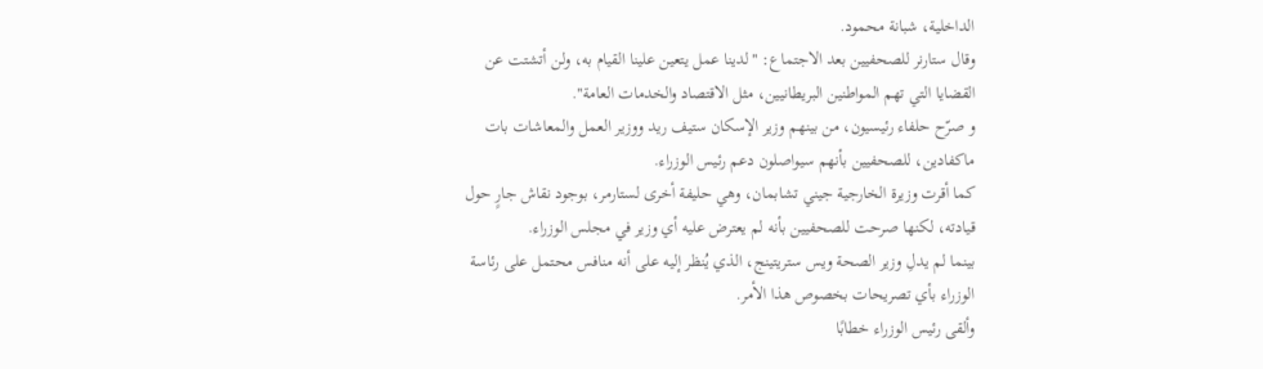الداخلية، شبانة محمود.
وقال ستارنر للصحفيين بعد الاجتماع: "لدينا عمل يتعين علينا القيام به، ولن أتشتت عن القضايا التي تهم المواطنين البريطانيين، مثل الاقتصاد والخدمات العامة".
و صرّح حلفاء رئيسيون، من بينهم وزير الإسكان ستيف ريد ووزير العمل والمعاشات بات ماكفادين، للصحفيين بأنهم سيواصلون دعم رئيس الوزراء.
كما أقرت وزيرة الخارجية جيني تشابمان، وهي حليفة أخرى لستارمر، بوجود نقاش جارٍ حول قيادته، لكنها صرحت للصحفيين بأنه لم يعترض عليه أي وزير في مجلس الوزراء.
بينما لم يدلِ وزير الصحة ويس ستريتينج، الذي يُنظر إليه على أنه منافس محتمل على رئاسة الوزراء بأي تصريحات بخصوص هذا الأمر.
وألقى رئيس الوزراء خطابًا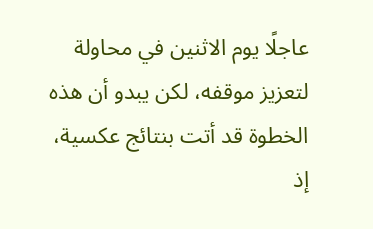عاجلًا يوم الاثنين في محاولة لتعزيز موقفه، لكن يبدو أن هذه الخطوة قد أتت بنتائج عكسية، إذ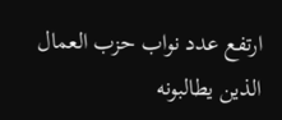ارتفع عدد نواب حزب العمال الذين يطالبونه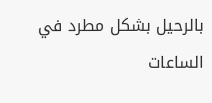بالرحيل بشكل مطرد في الساعات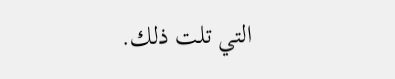التي تلت ذلك.